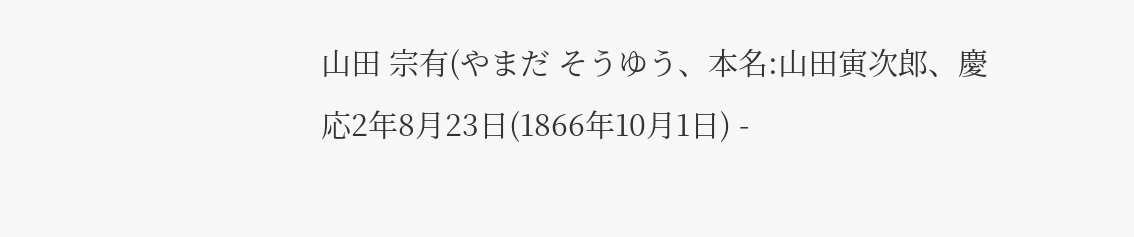山田 宗有(やまだ そうゆう、本名:山田寅次郎、慶応2年8月23日(1866年10月1日) -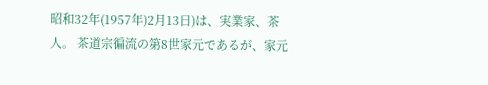昭和32年(1957年)2月13日)は、実業家、茶人。 茶道宗徧流の第8世家元であるが、家元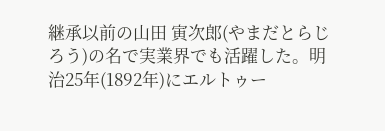継承以前の山田 寅次郎(やまだとらじろう)の名で実業界でも活躍した。明治25年(1892年)にエルトゥー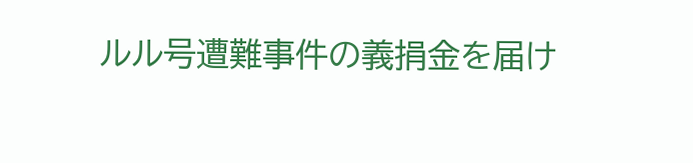ルル号遭難事件の義捐金を届け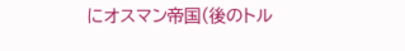にオスマン帝国(後のトル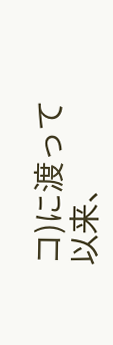コ)に渡って以来、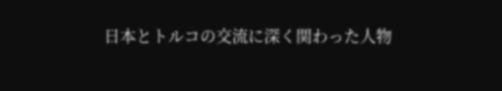日本とトルコの交流に深く関わった人物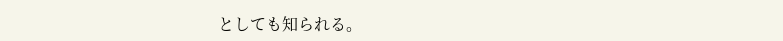としても知られる。